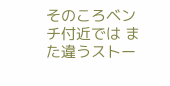そのころベンチ付近では また違うストー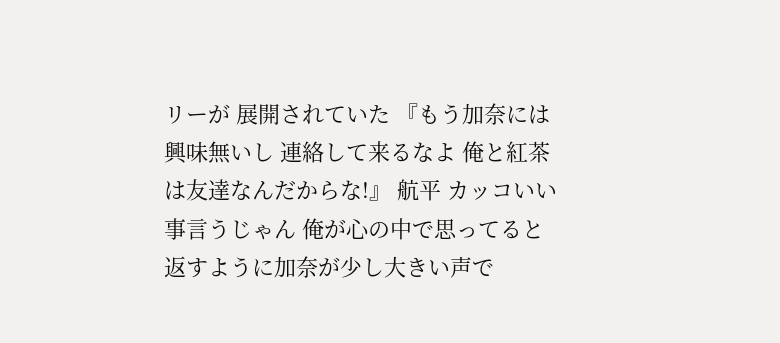リーが 展開されていた 『もう加奈には興味無いし 連絡して来るなよ 俺と紅茶は友達なんだからな!』 航平 カッコいい事言うじゃん 俺が心の中で思ってると 返すように加奈が少し大きい声で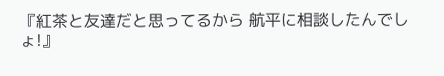『紅茶と友達だと思ってるから 航平に相談したんでしょ!』